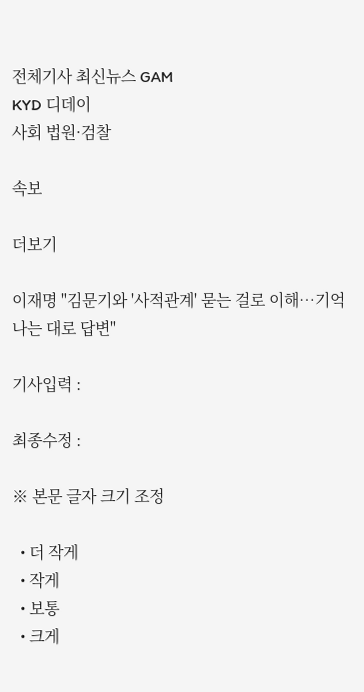전체기사 최신뉴스 GAM
KYD 디데이
사회 법원·검찰

속보

더보기

이재명 "김문기와 '사적관계' 묻는 걸로 이해…기억나는 대로 답변"

기사입력 :

최종수정 :

※ 본문 글자 크기 조정

  • 더 작게
  • 작게
  • 보통
  • 크게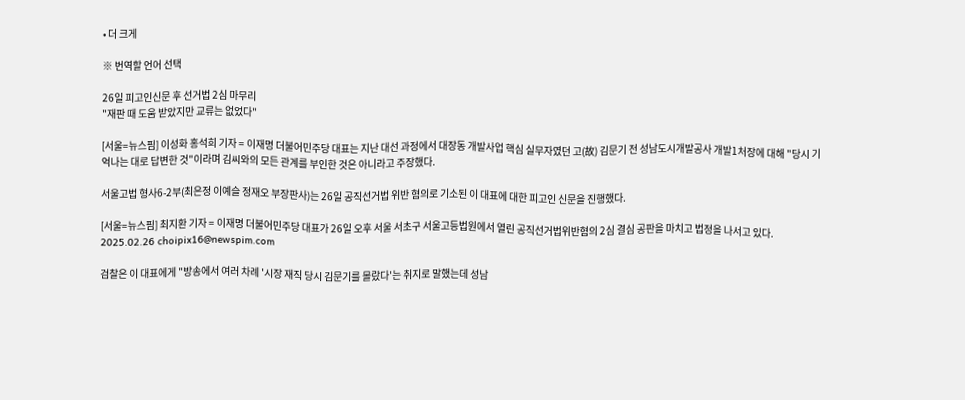• 더 크게

※ 번역할 언어 선택

26일 피고인신문 후 선거법 2심 마무리
"재판 때 도움 받았지만 교류는 없었다"

[서울=뉴스핌] 이성화 홍석희 기자 = 이재명 더불어민주당 대표는 지난 대선 과정에서 대장동 개발사업 핵심 실무자였던 고(故) 김문기 전 성남도시개발공사 개발1처장에 대해 "당시 기억나는 대로 답변한 것"이라며 김씨와의 모든 관계를 부인한 것은 아니라고 주장했다.

서울고법 형사6-2부(최은정 이예슬 정재오 부장판사)는 26일 공직선거법 위반 혐의로 기소된 이 대표에 대한 피고인 신문을 진행했다.

[서울=뉴스핌] 최지환 기자 = 이재명 더불어민주당 대표가 26일 오후 서울 서초구 서울고등법원에서 열린 공직선거법위반혐의 2심 결심 공판을 마치고 법정을 나서고 있다. 2025.02.26 choipix16@newspim.com

검찰은 이 대표에게 "방송에서 여러 차례 '시장 재직 당시 김문기를 몰랐다'는 취지로 말했는데 성남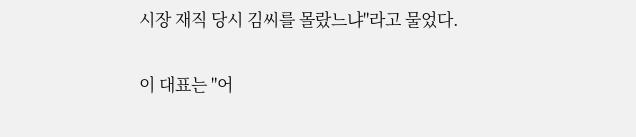시장 재직 당시 김씨를 몰랐느냐"라고 물었다.

이 대표는 "어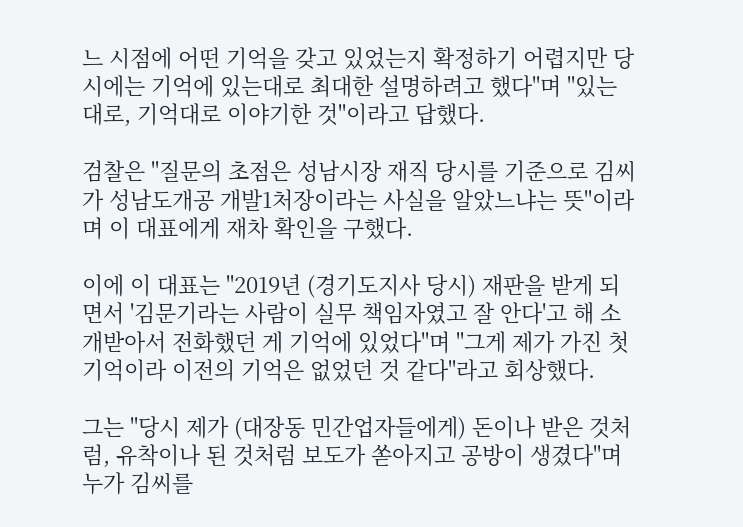느 시점에 어떤 기억을 갖고 있었는지 확정하기 어렵지만 당시에는 기억에 있는대로 최대한 설명하려고 했다"며 "있는대로, 기억대로 이야기한 것"이라고 답했다.

검찰은 "질문의 초점은 성남시장 재직 당시를 기준으로 김씨가 성남도개공 개발1처장이라는 사실을 알았느냐는 뜻"이라며 이 대표에게 재차 확인을 구했다.

이에 이 대표는 "2019년 (경기도지사 당시) 재판을 받게 되면서 '김문기라는 사람이 실무 책임자였고 잘 안다'고 해 소개받아서 전화했던 게 기억에 있었다"며 "그게 제가 가진 첫 기억이라 이전의 기억은 없었던 것 같다"라고 회상했다.

그는 "당시 제가 (대장동 민간업자들에게) 돈이나 받은 것처럼, 유착이나 된 것처럼 보도가 쏟아지고 공방이 생겼다"며 누가 김씨를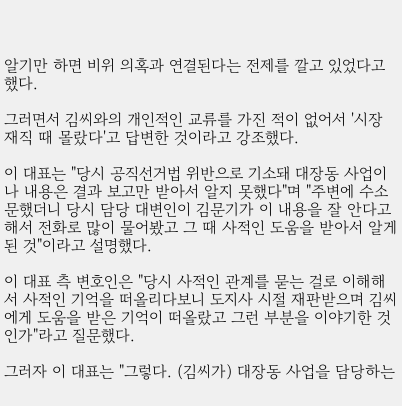알기만 하면 비위 의혹과 연결된다는 전제를 깔고 있었다고 했다.

그러면서 김씨와의 개인적인 교류를 가진 적이 없어서 '시장 재직 때 몰랐다'고 답변한 것이라고 강조했다.

이 대표는 "당시 공직선거법 위반으로 기소돼 대장동 사업이나 내용은 결과 보고만 받아서 알지 못했다"며 "주변에 수소문했더니 당시 담당 대변인이 김문기가 이 내용을 잘 안다고 해서 전화로 많이 물어봤고 그 때 사적인 도움을 받아서 알게 된 것"이라고 설명했다.

이 대표 측 변호인은 "당시 사적인 관계를 묻는 걸로 이해해서 사적인 기억을 떠올리다보니 도지사 시절 재판받으며 김씨에게 도움을 받은 기억이 떠올랐고 그런 부분을 이야기한 것인가"라고 질문했다.

그러자 이 대표는 "그렇다. (김씨가) 대장동 사업을 담당하는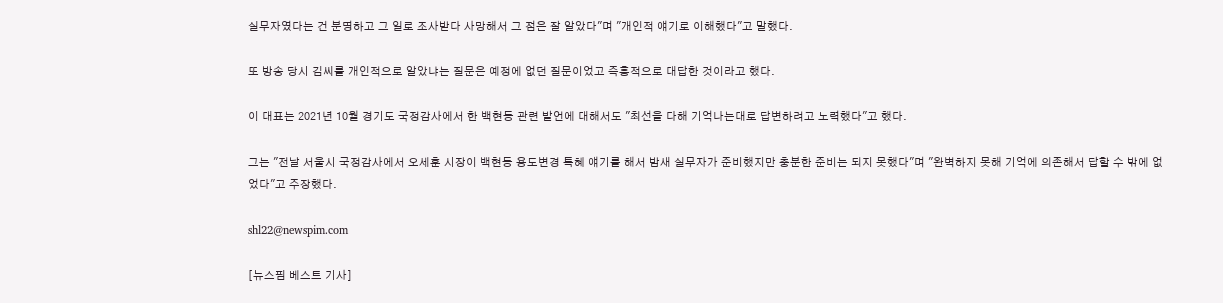실무자였다는 건 분명하고 그 일로 조사받다 사망해서 그 점은 잘 알았다"며 "개인적 얘기로 이해했다"고 말했다.

또 방송 당시 김씨를 개인적으로 알았냐는 질문은 예정에 없던 질문이었고 즉흥적으로 대답한 것이라고 했다.

이 대표는 2021년 10월 경기도 국정감사에서 한 백현동 관련 발언에 대해서도 "최선을 다해 기억나는대로 답변하려고 노력했다"고 했다.

그는 "전날 서울시 국정감사에서 오세훈 시장이 백현동 용도변경 특혜 얘기를 해서 밤새 실무자가 준비했지만 충분한 준비는 되지 못했다"며 "완벽하지 못해 기억에 의존해서 답할 수 밖에 없었다"고 주장했다.

shl22@newspim.com

[뉴스핌 베스트 기사]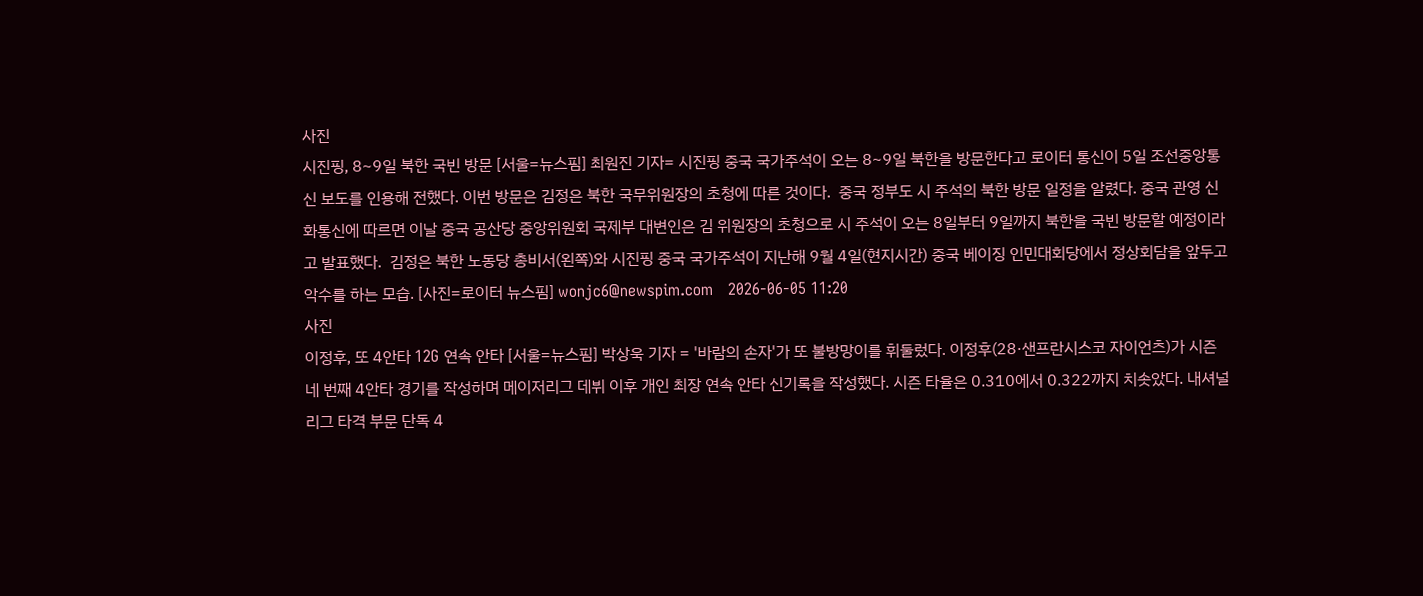사진
시진핑, 8~9일 북한 국빈 방문 [서울=뉴스핌] 최원진 기자= 시진핑 중국 국가주석이 오는 8~9일 북한을 방문한다고 로이터 통신이 5일 조선중앙통신 보도를 인용해 전했다. 이번 방문은 김정은 북한 국무위원장의 초청에 따른 것이다.  중국 정부도 시 주석의 북한 방문 일정을 알렸다. 중국 관영 신화통신에 따르면 이날 중국 공산당 중앙위원회 국제부 대변인은 김 위원장의 초청으로 시 주석이 오는 8일부터 9일까지 북한을 국빈 방문할 예정이라고 발표했다.  김정은 북한 노동당 총비서(왼쪽)와 시진핑 중국 국가주석이 지난해 9월 4일(현지시간) 중국 베이징 인민대회당에서 정상회담을 앞두고 악수를 하는 모습. [사진=로이터 뉴스핌] wonjc6@newspim.com   2026-06-05 11:20
사진
이정후, 또 4안타 12G 연속 안타 [서울=뉴스핌] 박상욱 기자 = '바람의 손자'가 또 불방망이를 휘둘렀다. 이정후(28·샌프란시스코 자이언츠)가 시즌 네 번째 4안타 경기를 작성하며 메이저리그 데뷔 이후 개인 최장 연속 안타 신기록을 작성했다. 시즌 타율은 0.310에서 0.322까지 치솟았다. 내셔널리그 타격 부문 단독 4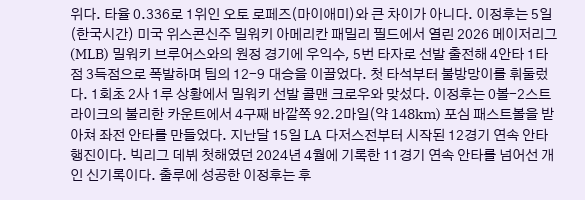위다. 타율 0.336로 1위인 오토 로페즈(마이애미)와 큰 차이가 아니다. 이정후는 5일(한국시간) 미국 위스콘신주 밀워키 아메리칸 패밀리 필드에서 열린 2026 메이저리그(MLB) 밀워키 브루어스와의 원정 경기에 우익수, 5번 타자로 선발 출전해 4안타 1타점 3득점으로 폭발하며 팀의 12-9 대승을 이끌었다. 첫 타석부터 불방망이를 휘둘렀다. 1회초 2사 1루 상황에서 밀워키 선발 콜맨 크로우와 맞섰다. 이정후는 0볼-2스트라이크의 불리한 카운트에서 4구째 바깥쪽 92.2마일(약 148km) 포심 패스트볼을 받아쳐 좌전 안타를 만들었다. 지난달 15일 LA 다저스전부터 시작된 12경기 연속 안타 행진이다. 빅리그 데뷔 첫해였던 2024년 4월에 기록한 11경기 연속 안타를 넘어선 개인 신기록이다. 출루에 성공한 이정후는 후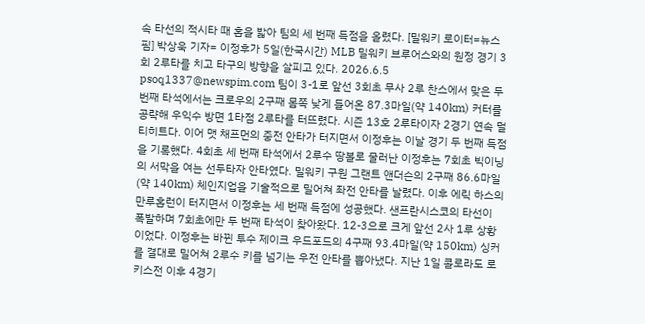속 타선의 적시타 때 홈을 밟아 팀의 세 번째 득점을 올렸다. [밀워키 로이터=뉴스핌] 박상욱 기자= 이정후가 5일(한국시간) MLB 밀워키 브루어스와의 원정 경기 3회 2루타를 치고 타구의 방향을 살피고 있다. 2026.6.5 psoq1337@newspim.com 팀이 3-1로 앞선 3회초 무사 2루 찬스에서 맞은 두 번째 타석에서는 크로우의 2구째 몸쪽 낮게 들어온 87.3마일(약 140km) 커터를 공략해 우익수 방면 1타점 2루타를 터뜨렸다. 시즌 13호 2루타이자 2경기 연속 멀티히트다. 이어 맷 채프먼의 중전 안타가 터지면서 이정후는 이날 경기 두 번째 득점을 기록했다. 4회초 세 번째 타석에서 2루수 땅볼로 물러난 이정후는 7회초 빅이닝의 서막을 여는 선두타자 안타였다. 밀워키 구원 그랜트 앤더슨의 2구째 86.6마일(약 140km) 체인지업을 기술적으로 밀어쳐 좌전 안타를 날렸다. 이후 에릭 하스의 만루홈런이 터지면서 이정후는 세 번째 득점에 성공했다. 샌프란시스코의 타선이 폭발하며 7회초에만 두 번째 타석이 찾아왔다. 12-3으로 크게 앞선 2사 1루 상황이었다. 이정후는 바뀐 투수 제이크 우드포드의 4구째 93.4마일(약 150km) 싱커를 결대로 밀어쳐 2루수 키를 넘기는 우전 안타를 뽑아냈다. 지난 1일 콜로라도 로키스전 이후 4경기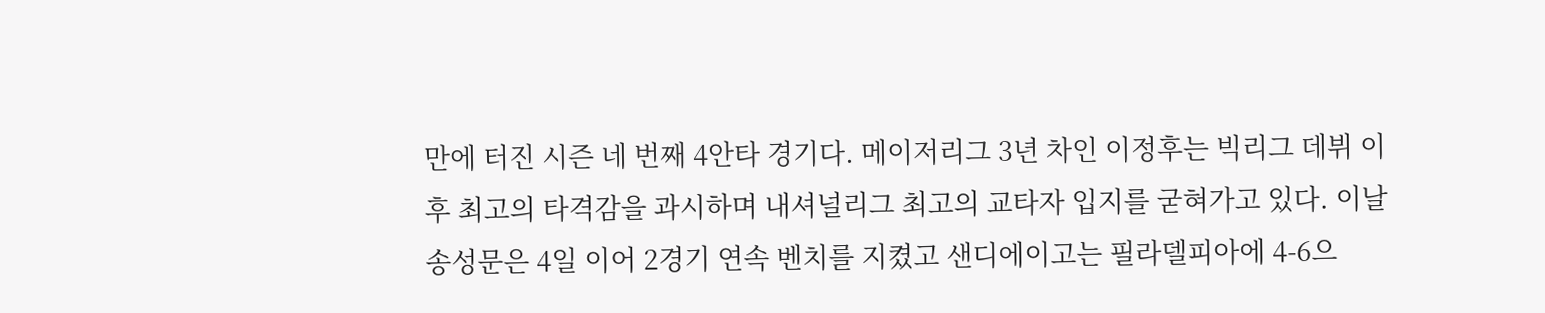만에 터진 시즌 네 번째 4안타 경기다. 메이저리그 3년 차인 이정후는 빅리그 데뷔 이후 최고의 타격감을 과시하며 내셔널리그 최고의 교타자 입지를 굳혀가고 있다. 이날 송성문은 4일 이어 2경기 연속 벤치를 지켰고 샌디에이고는 필라델피아에 4-6으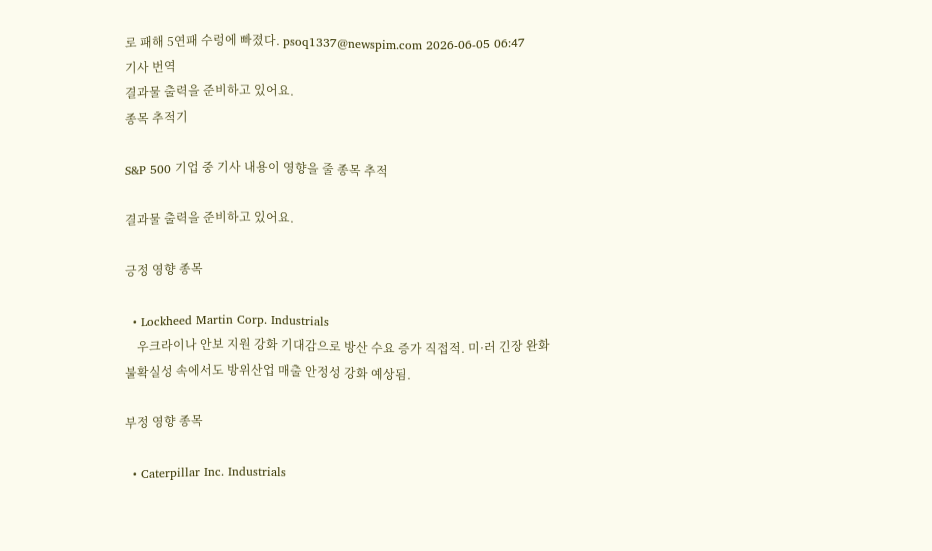로 패해 5연패 수렁에 빠졌다. psoq1337@newspim.com 2026-06-05 06:47
기사 번역
결과물 출력을 준비하고 있어요.
종목 추적기

S&P 500 기업 중 기사 내용이 영향을 줄 종목 추적

결과물 출력을 준비하고 있어요.

긍정 영향 종목

  • Lockheed Martin Corp. Industrials
    우크라이나 안보 지원 강화 기대감으로 방산 수요 증가 직접적. 미·러 긴장 완화 불확실성 속에서도 방위산업 매출 안정성 강화 예상됨.

부정 영향 종목

  • Caterpillar Inc. Industrials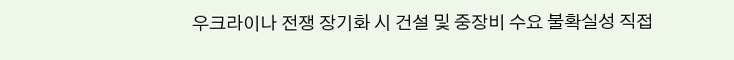우크라이나 전쟁 장기화 시 건설 및 중장비 수요 불확실성 직접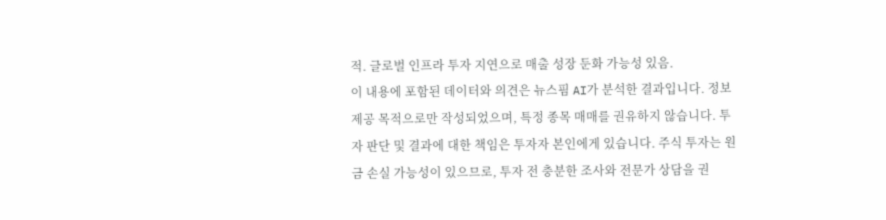적. 글로벌 인프라 투자 지연으로 매출 성장 둔화 가능성 있음.
이 내용에 포함된 데이터와 의견은 뉴스핌 AI가 분석한 결과입니다. 정보 제공 목적으로만 작성되었으며, 특정 종목 매매를 권유하지 않습니다. 투자 판단 및 결과에 대한 책임은 투자자 본인에게 있습니다. 주식 투자는 원금 손실 가능성이 있으므로, 투자 전 충분한 조사와 전문가 상담을 권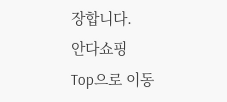장합니다.
안다쇼핑
Top으로 이동